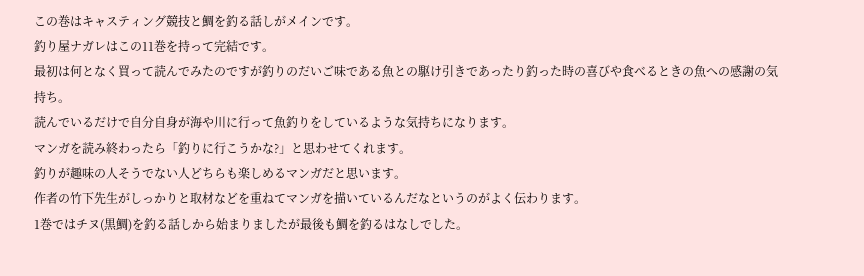この巻はキャスティング競技と鯛を釣る話しがメインです。
釣り屋ナガレはこの11巻を持って完結です。
最初は何となく買って読んでみたのですが釣りのだいご味である魚との駆け引きであったり釣った時の喜びや食べるときの魚への感謝の気持ち。
読んでいるだけで自分自身が海や川に行って魚釣りをしているような気持ちになります。
マンガを読み終わったら「釣りに行こうかな?」と思わせてくれます。
釣りが趣味の人そうでない人どちらも楽しめるマンガだと思います。
作者の竹下先生がしっかりと取材などを重ねてマンガを描いているんだなというのがよく伝わります。
1巻ではチヌ(黒鯛)を釣る話しから始まりましたが最後も鯛を釣るはなしでした。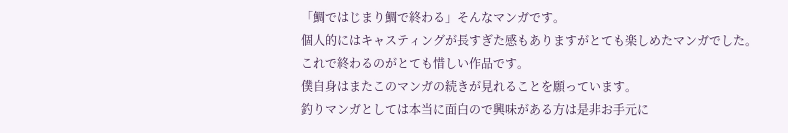「鯛ではじまり鯛で終わる」そんなマンガです。
個人的にはキャスティングが長すぎた感もありますがとても楽しめたマンガでした。
これで終わるのがとても惜しい作品です。
僕自身はまたこのマンガの続きが見れることを願っています。
釣りマンガとしては本当に面白ので興味がある方は是非お手元に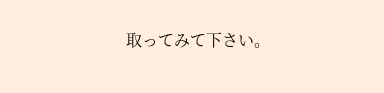取ってみて下さい。